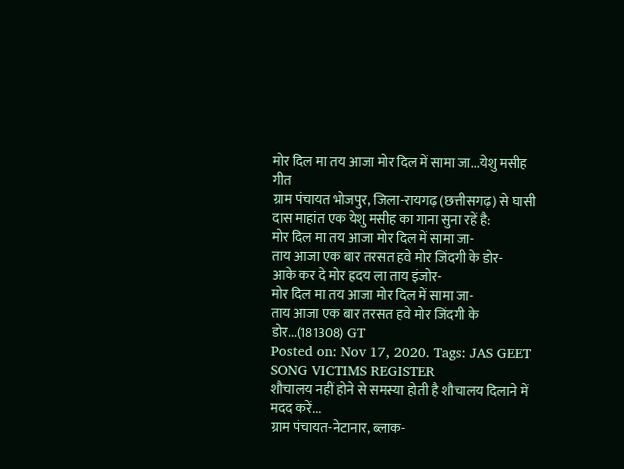मोर दिल मा तय आजा मोर दिल में सामा जा...येशु मसीह गीत
ग्राम पंचायत भोजपुर, जिला-रायगढ़ (छत्तीसगढ़) से घासी दास माहांत एक येशु मसीह का गाना सुना रहें है:
मोर दिल मा तय आजा मोर दिल में सामा जा-
ताय आजा एक बार तरसत हवे मोर जिंदगी के डोर-
आके कर दे मोर ह्रदय ला ताय इंजोर-
मोर दिल मा तय आजा मोर दिल में सामा जा-
ताय आजा एक बार तरसत हवे मोर जिंदगी के डोर...(181308) GT
Posted on: Nov 17, 2020. Tags: JAS GEET SONG VICTIMS REGISTER
शौचालय नहीं होने से समस्या होती है शौचालय दिलाने में मदद करें...
ग्राम पंचायत-नेटानार, ब्लाक-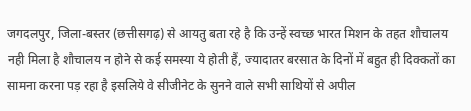जगदलपुर, जिला-बस्तर (छत्तीसगढ़) से आयतु बता रहे है कि उन्हें स्वच्छ भारत मिशन के तहत शौचालय नही मिला है शौचालय न होने से कई समस्या ये होती हैं, ज्यादातर बरसात के दिनों में बहुत ही दिक्कतों का सामना करना पड़ रहा है इसलिये वे सीजीनेट के सुनने वाले सभी साथियों से अपील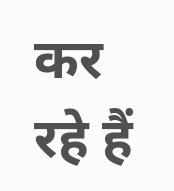कर रहे हैं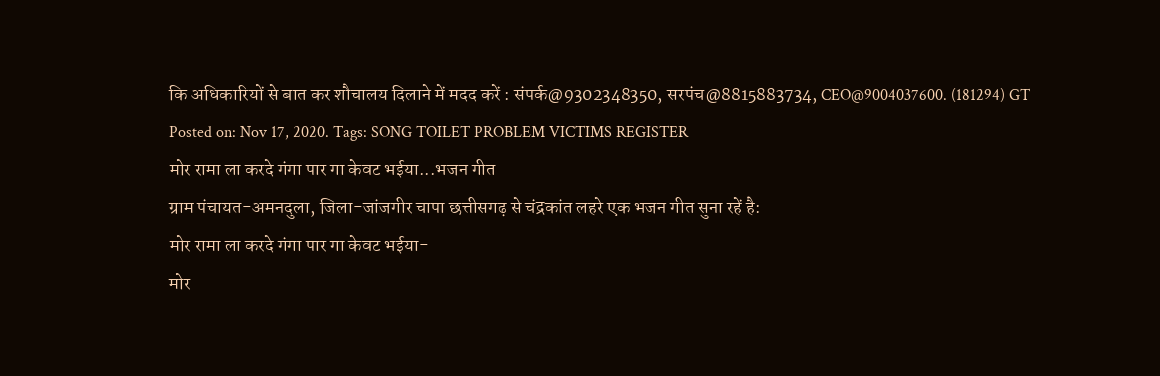कि अधिकारियों से बात कर शौचालय दिलाने में मदद करें : संपर्क@9302348350, सरपंच@8815883734, CEO@9004037600. (181294) GT
Posted on: Nov 17, 2020. Tags: SONG TOILET PROBLEM VICTIMS REGISTER
मोर रामा ला करदे गंगा पार गा केवट भईया...भजन गीत
ग्राम पंचायत-अमनदुला, जिला-जांजगीर चापा छत्तीसगढ़ से चंद्रकांत लहरे एक भजन गीत सुना रहें है:
मोर रामा ला करदे गंगा पार गा केवट भईया-
मोर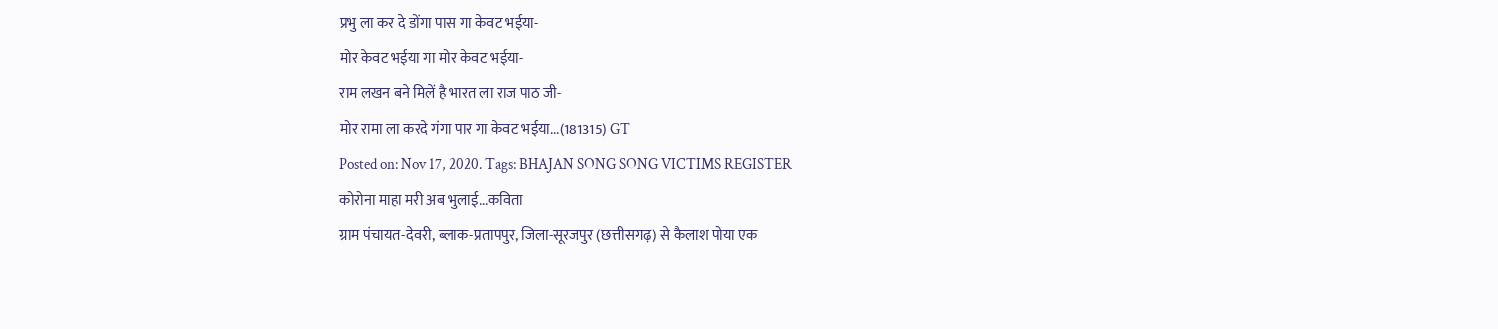प्रभु ला कर दे डोंगा पास गा केवट भईया-
मोर केवट भईया गा मोर केवट भईया-
राम लखन बने मिलें है भारत ला राज पाठ जी-
मोर रामा ला करदे गंगा पार गा केवट भईया...(181315) GT
Posted on: Nov 17, 2020. Tags: BHAJAN SONG SONG VICTIMS REGISTER
कोरोना माहा मरी अब भुलाई...कविता
ग्राम पंचायत-देवरी, ब्लाक-प्रतापपुर, जिला-सूरजपुर (छत्तीसगढ़) से कैलाश पोया एक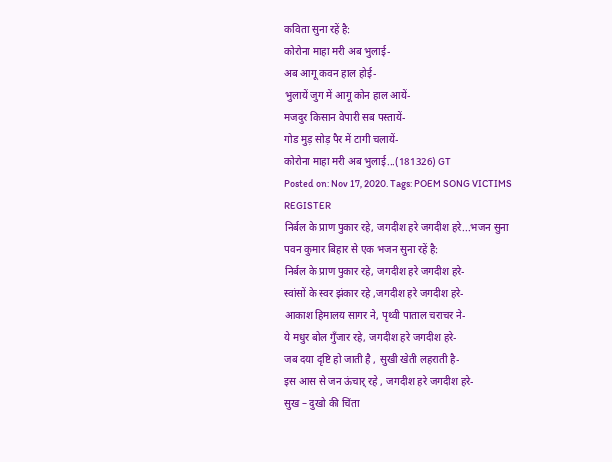कविता सुना रहें है:
कोरोना माहा मरी अब भुलाई-
अब आगू कवन हाल होई-
भुलायें जुग में आगू कोन हाल आयें-
मजदुर किसान वेपारी सब पस्तायें-
गोड मुड़ सोड़ पैर में टागी चलायें-
कोरोना माहा मरी अब भुलाई...(181326) GT
Posted on: Nov 17, 2020. Tags: POEM SONG VICTIMS REGISTER
निर्बल के प्राण पुकार रहे, जगदीश हरे जगदीश हरे...भजन सुना
पवन कुमार बिहार से एक भजन सुना रहें है:
निर्बल के प्राण पुकार रहे, जगदीश हरे जगदीश हरे-
स्वांसों के स्वर झंकार रहे ,जगदीश हरे जगदीश हरे-
आकाश हिमालय सागर ने, पृथ्वी पाताल चराचर ने-
ये मधुर बोल गुँजार रहे, जगदीश हरे जगदीश हरे-
जब दया दृष्टि हो जाती है , सुखी खेती लहराती है-
इस आस से जन ऊंचार् रहे , जगदीश हरे जगदीश हरे-
सुख – दुखो की चिंता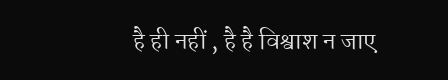है ही नहीं , है है विश्वाश न जाए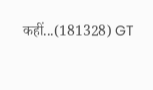कहीं...(181328) GT